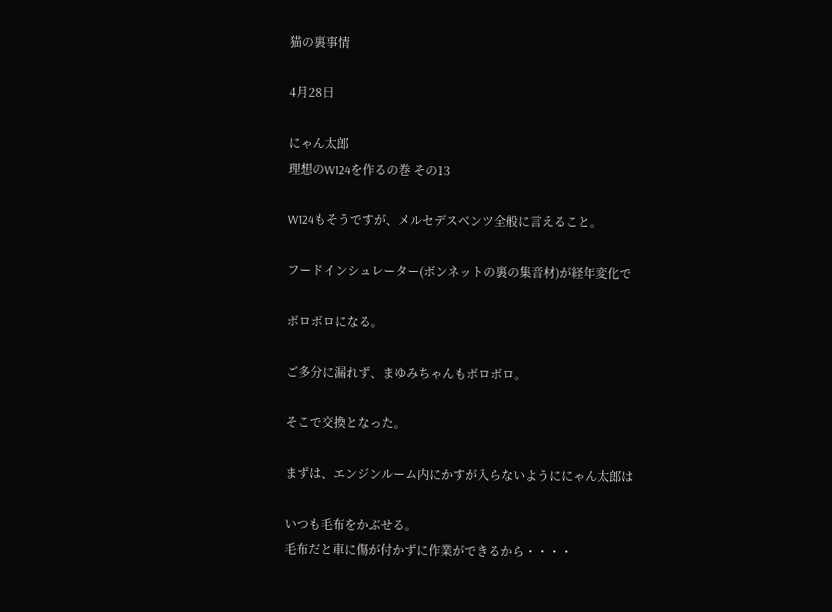猫の裏事情

4月28日

にゃん太郎
理想のW124を作るの巻 その13

W124もそうですが、メルセデスベンツ全般に言えること。

フードインシュレーター(ボンネットの裏の集音材)が経年変化で

ボロボロになる。

ご多分に漏れず、まゆみちゃんもボロボロ。

そこで交換となった。

まずは、エンジンルーム内にかすが入らないようににゃん太郎は

いつも毛布をかぶせる。
毛布だと車に傷が付かずに作業ができるから・・・・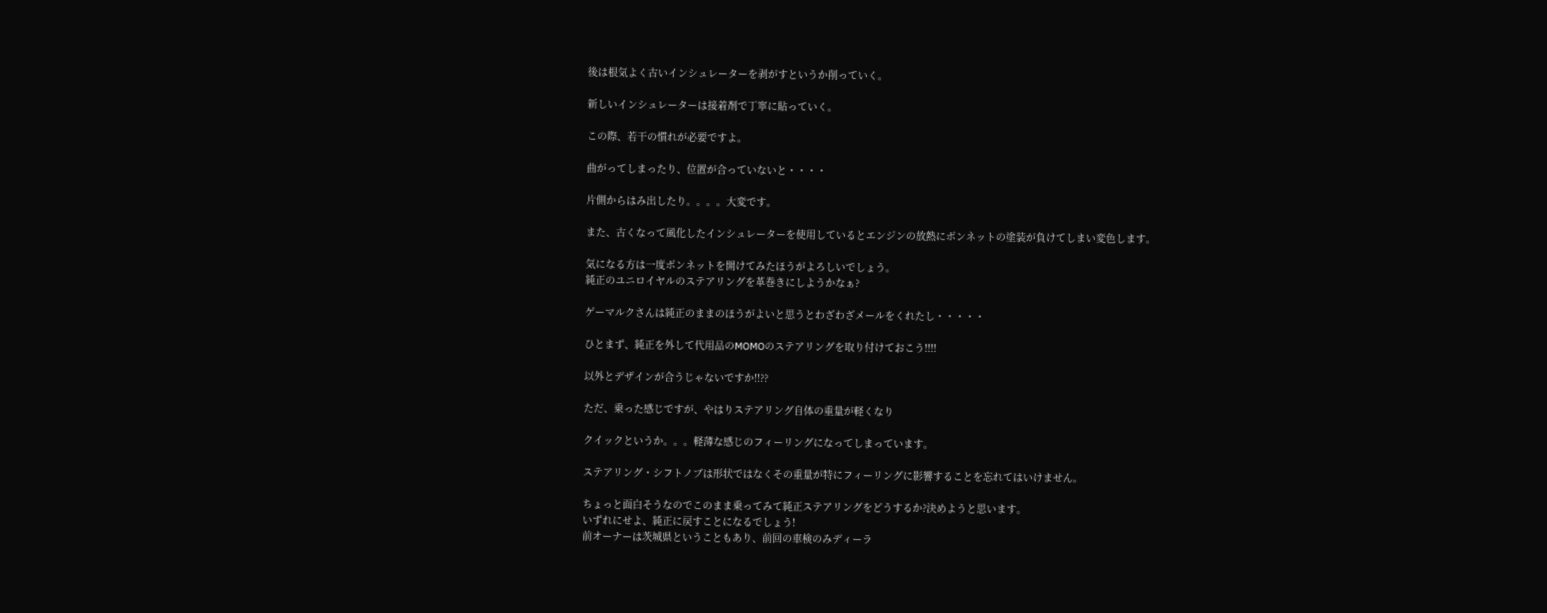後は根気よく古いインシュレーターを剥がすというか削っていく。

新しいインシュレーターは接着剤で丁寧に貼っていく。

この際、若干の慣れが必要ですよ。

曲がってしまったり、位置が合っていないと・・・・

片側からはみ出したり。。。。大変です。

また、古くなって風化したインシュレーターを使用しているとエンジンの放熱にボンネットの塗装が負けてしまい変色します。

気になる方は一度ボンネットを開けてみたほうがよろしいでしょう。
純正のユニロイヤルのステアリングを革巻きにしようかなぁ?

ゲーマルクさんは純正のままのほうがよいと思うとわざわざメールをくれたし・・・・・

ひとまず、純正を外して代用品のMOMOのステアリングを取り付けておこう!!!!

以外とデザインが合うじゃないですか!!??

ただ、乗った感じですが、やはりステアリング自体の重量が軽くなり

クイックというか。。。軽薄な感じのフィーリングになってしまっています。

ステアリング・シフトノブは形状ではなくその重量が特にフィーリングに影響することを忘れてはいけません。

ちょっと面白そうなのでこのまま乗ってみて純正ステアリングをどうするか?決めようと思います。
いずれにせよ、純正に戻すことになるでしょう!
前オーナーは茨城県ということもあり、前回の車検のみディーラ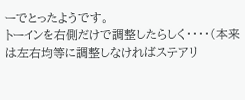ーでとったようです。
トーインを右側だけで調整したらしく・・・・(本来は左右均等に調整しなければステアリ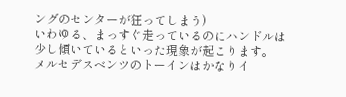ングのセンターが狂ってしまう)
いわゆる、まっすぐ走っているのにハンドルは少し傾いているといった現象が起こります。
メルセデスベンツのトーインはかなりイ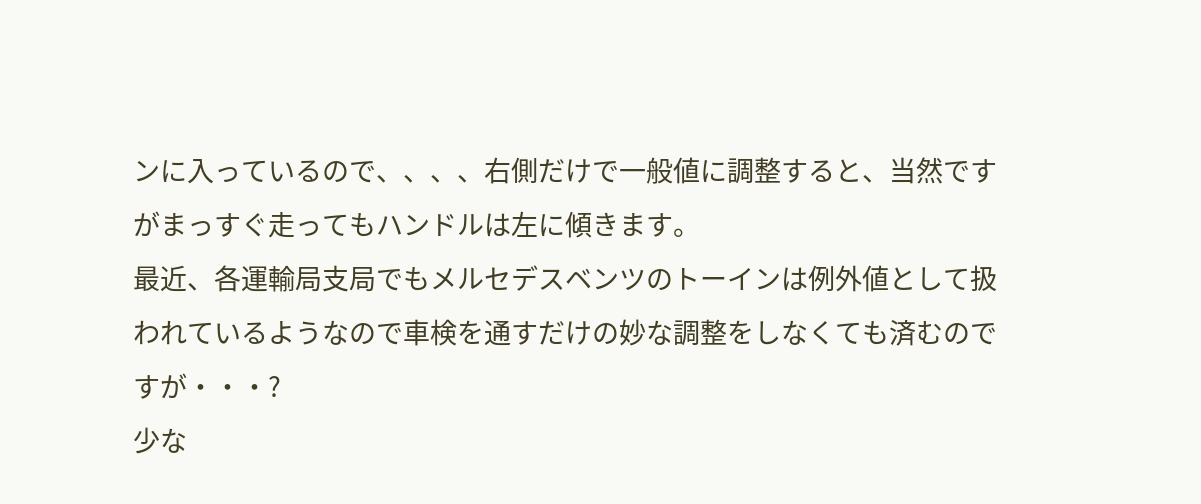ンに入っているので、、、、右側だけで一般値に調整すると、当然ですがまっすぐ走ってもハンドルは左に傾きます。
最近、各運輸局支局でもメルセデスベンツのトーインは例外値として扱われているようなので車検を通すだけの妙な調整をしなくても済むのですが・・・?
少な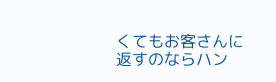くてもお客さんに返すのならハン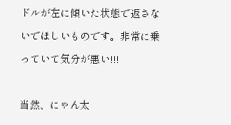ドルが左に傾いた状態で返さないでほしいものです。非常に乗っていて気分が悪い!!!

当然、にゃん太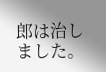郎は治しました。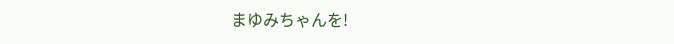まゆみちゃんを!